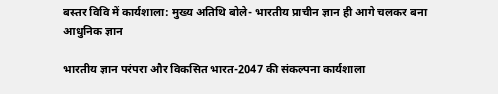बस्तर विवि में कार्यशाला: मुख्य अतिथि बोले- भारतीय प्राचीन ज्ञान ही आगे चलकर बना आधुनिक ज्ञान

भारतीय ज्ञान परंपरा और विकसित भारत-2047 की संकल्पना कार्यशाला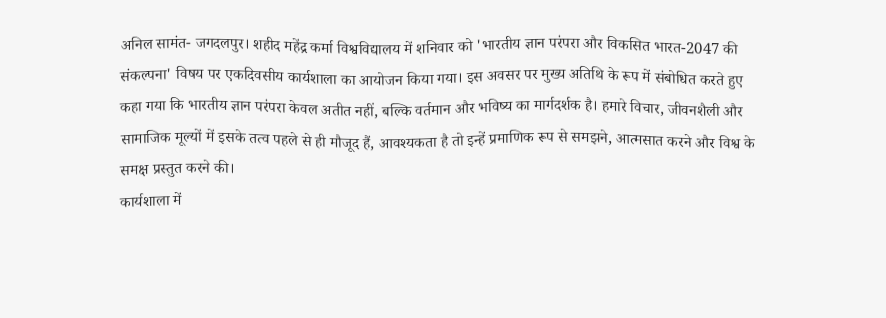अनिल सामंत- जगदलपुर। शहीद महेंद्र कर्मा विश्वविद्यालय में शनिवार को 'भारतीय ज्ञान परंपरा और विकसित भारत-2047 की संकल्पना' विषय पर एकदिवसीय कार्यशाला का आयोजन किया गया। इस अवसर पर मुख्य अतिथि के रूप में संबोधित करते हुए कहा गया कि भारतीय ज्ञान परंपरा केवल अतीत नहीं, बल्कि वर्तमान और भविष्य का मार्गदर्शक है। हमारे विचार, जीवनशैली और सामाजिक मूल्यों में इसके तत्व पहले से ही मौजूद हैं, आवश्यकता है तो इन्हें प्रमाणिक रूप से समझने, आत्मसात करने और विश्व के समक्ष प्रस्तुत करने की।
कार्यशाला में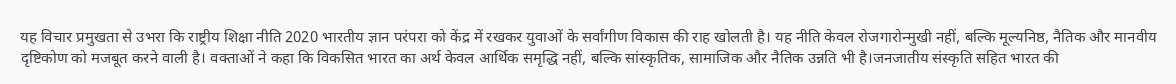यह विचार प्रमुखता से उभरा कि राष्ट्रीय शिक्षा नीति 2020 भारतीय ज्ञान परंपरा को केंद्र में रखकर युवाओं के सर्वांगीण विकास की राह खोलती है। यह नीति केवल रोजगारोन्मुखी नहीं, बल्कि मूल्यनिष्ठ, नैतिक और मानवीय दृष्टिकोण को मजबूत करने वाली है। वक्ताओं ने कहा कि विकसित भारत का अर्थ केवल आर्थिक समृद्धि नहीं, बल्कि सांस्कृतिक, सामाजिक और नैतिक उन्नति भी है।जनजातीय संस्कृति सहित भारत की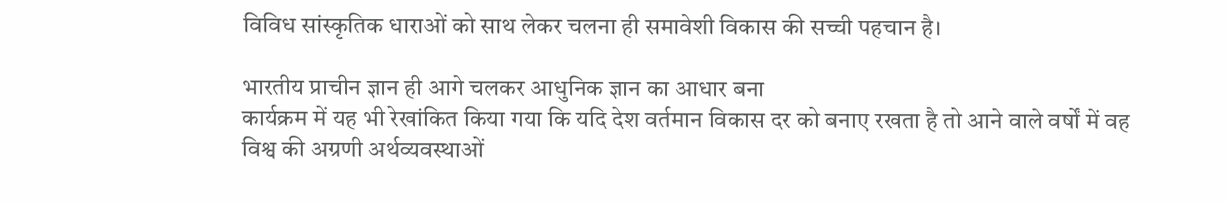विविध सांस्कृतिक धाराओं को साथ लेकर चलना ही समावेशी विकास की सच्ची पहचान है।

भारतीय प्राचीन ज्ञान ही आगे चलकर आधुनिक ज्ञान का आधार बना
कार्यक्रम में यह भी रेखांकित किया गया कि यदि देश वर्तमान विकास दर को बनाए रखता है तो आने वाले वर्षों में वह विश्व की अग्रणी अर्थव्यवस्थाओं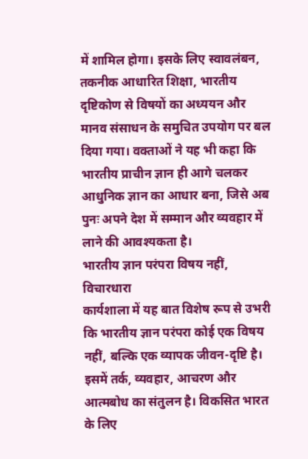में शामिल होगा। इसके लिए स्वावलंबन, तकनीक आधारित शिक्षा, भारतीय दृष्टिकोण से विषयों का अध्ययन और मानव संसाधन के समुचित उपयोग पर बल दिया गया। वक्ताओं ने यह भी कहा कि भारतीय प्राचीन ज्ञान ही आगे चलकर आधुनिक ज्ञान का आधार बना, जिसे अब पुनः अपने देश में सम्मान और व्यवहार में लाने की आवश्यकता है।
भारतीय ज्ञान परंपरा विषय नहीं, विचारधारा
कार्यशाला में यह बात विशेष रूप से उभरी कि भारतीय ज्ञान परंपरा कोई एक विषय नहीं, बल्कि एक व्यापक जीवन-दृष्टि है। इसमें तर्क, व्यवहार, आचरण और आत्मबोध का संतुलन है। विकसित भारत के लिए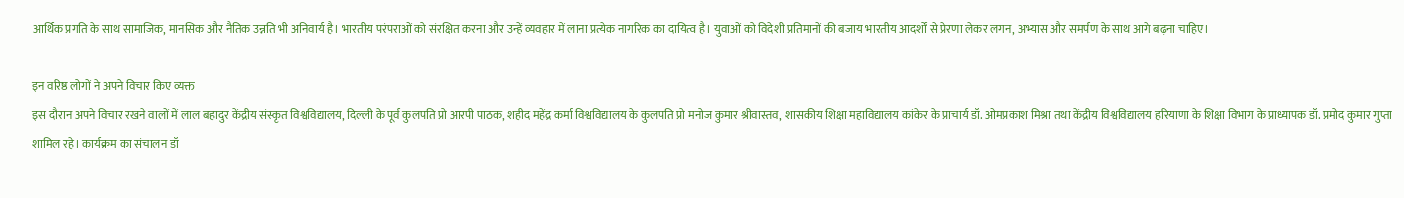आर्थिक प्रगति के साथ सामाजिक, मानसिक और नैतिक उन्नति भी अनिवार्य है। भारतीय परंपराओं को संरक्षित करना और उन्हें व्यवहार में लाना प्रत्येक नागरिक का दायित्व है। युवाओं को विदेशी प्रतिमानों की बजाय भारतीय आदर्शों से प्रेरणा लेकर लगन, अभ्यास और समर्पण के साथ आगे बढ़ना चाहिए।

इन वरिष्ठ लोगों ने अपने विचार किए व्यक्त
इस दौरान अपने विचार रखने वालों में लाल बहादुर केंद्रीय संस्कृत विश्वविद्यालय, दिल्ली के पूर्व कुलपति प्रो आरपी पाठक, शहीद महेंद्र कर्मा विश्वविद्यालय के कुलपति प्रो मनोज कुमार श्रीवास्तव, शासकीय शिक्षा महाविद्यालय कांकेर के प्राचार्य डॉ. ओमप्रकाश मिश्रा तथा केंद्रीय विश्वविद्यालय हरियाणा के शिक्षा विभाग के प्राध्यापक डॉ. प्रमोद कुमार गुप्ता शामिल रहे। कार्यक्रम का संचालन डॉ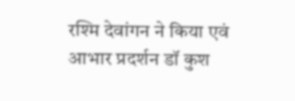रश्मि देवांगन ने किया एवं आभार प्रदर्शन डॉ कुश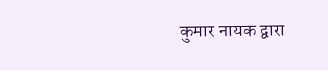कुमार नायक द्वारा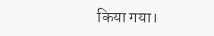किया गया।